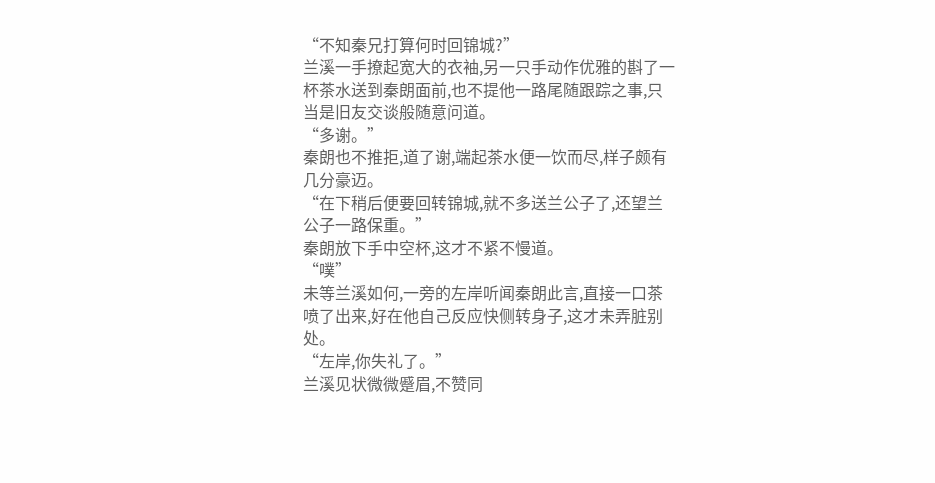“不知秦兄打算何时回锦城?”
兰溪一手撩起宽大的衣袖,另一只手动作优雅的斟了一杯茶水送到秦朗面前,也不提他一路尾随跟踪之事,只当是旧友交谈般随意问道。
“多谢。”
秦朗也不推拒,道了谢,端起茶水便一饮而尽,样子颇有几分豪迈。
“在下稍后便要回转锦城,就不多送兰公子了,还望兰公子一路保重。”
秦朗放下手中空杯,这才不紧不慢道。
“噗”
未等兰溪如何,一旁的左岸听闻秦朗此言,直接一口茶喷了出来,好在他自己反应快侧转身子,这才未弄脏别处。
“左岸,你失礼了。”
兰溪见状微微蹙眉,不赞同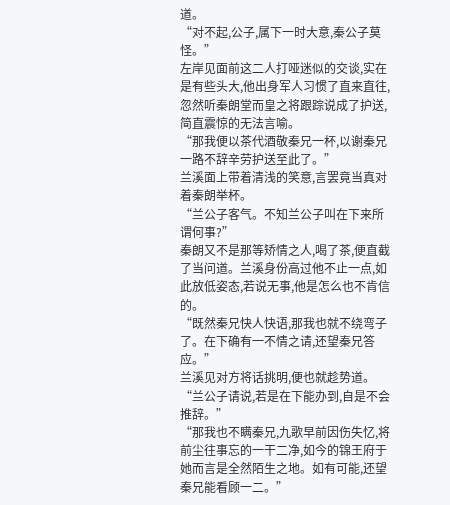道。
“对不起,公子,属下一时大意,秦公子莫怪。”
左岸见面前这二人打哑迷似的交谈,实在是有些头大,他出身军人习惯了直来直往,忽然听秦朗堂而皇之将跟踪说成了护送,简直震惊的无法言喻。
“那我便以茶代酒敬秦兄一杯,以谢秦兄一路不辞辛劳护送至此了。”
兰溪面上带着清浅的笑意,言罢竟当真对着秦朗举杯。
“兰公子客气。不知兰公子叫在下来所谓何事?”
秦朗又不是那等矫情之人,喝了茶,便直截了当问道。兰溪身份高过他不止一点,如此放低姿态,若说无事,他是怎么也不肯信的。
“既然秦兄快人快语,那我也就不绕弯子了。在下确有一不情之请,还望秦兄答应。”
兰溪见对方将话挑明,便也就趁势道。
“兰公子请说,若是在下能办到,自是不会推辞。”
“那我也不瞒秦兄,九歌早前因伤失忆,将前尘往事忘的一干二净,如今的锦王府于她而言是全然陌生之地。如有可能,还望秦兄能看顾一二。”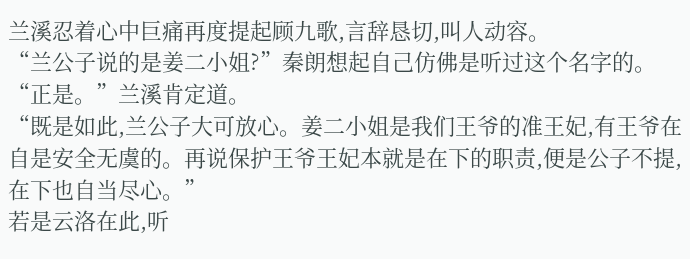兰溪忍着心中巨痛再度提起顾九歌,言辞恳切,叫人动容。
“兰公子说的是姜二小姐?”秦朗想起自己仿佛是听过这个名字的。
“正是。”兰溪肯定道。
“既是如此,兰公子大可放心。姜二小姐是我们王爷的准王妃,有王爷在自是安全无虞的。再说保护王爷王妃本就是在下的职责,便是公子不提,在下也自当尽心。”
若是云洛在此,听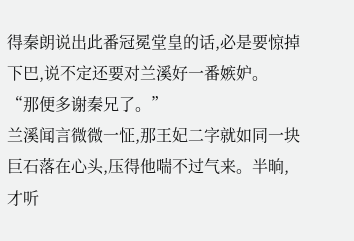得秦朗说出此番冠冕堂皇的话,必是要惊掉下巴,说不定还要对兰溪好一番嫉妒。
“那便多谢秦兄了。”
兰溪闻言微微一怔,那王妃二字就如同一块巨石落在心头,压得他喘不过气来。半晌,才听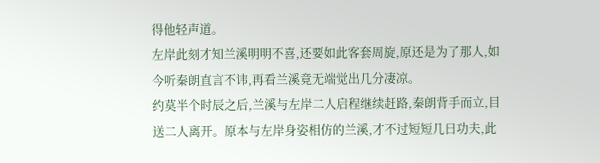得他轻声道。
左岸此刻才知兰溪明明不喜,还要如此客套周旋,原还是为了那人,如今听秦朗直言不讳,再看兰溪竟无端觉出几分凄凉。
约莫半个时辰之后,兰溪与左岸二人启程继续赶路,秦朗背手而立,目送二人离开。原本与左岸身姿相仿的兰溪,才不过短短几日功夫,此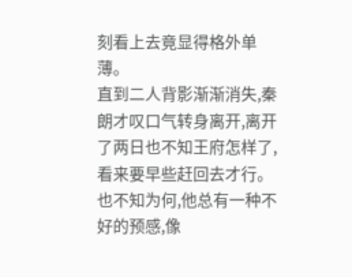刻看上去竟显得格外单薄。
直到二人背影渐渐消失,秦朗才叹口气转身离开,离开了两日也不知王府怎样了,看来要早些赶回去才行。也不知为何,他总有一种不好的预感,像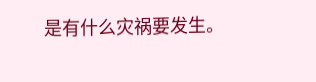是有什么灾祸要发生。